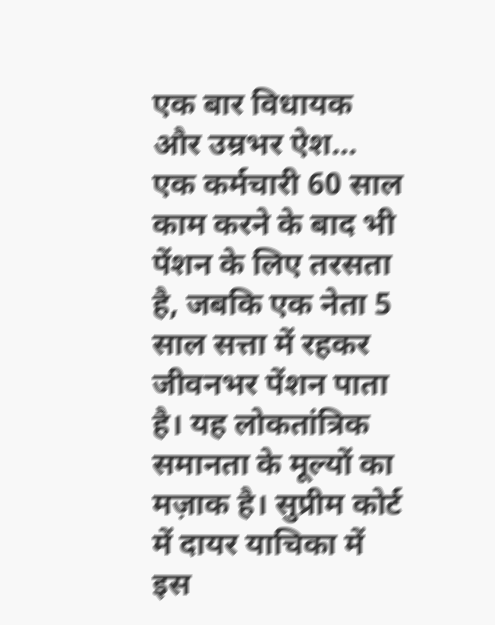एक बार विधायक और उम्रभर ऐश…
एक कर्मचारी 60 साल काम करने के बाद भी पेंशन के लिए तरसता है, जबकि एक नेता 5 साल सत्ता में रहकर जीवनभर पेंशन पाता है। यह लोकतांत्रिक समानता के मूल्यों का मज़ाक है। सुप्रीम कोर्ट में दायर याचिका में इस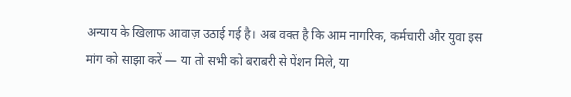अन्याय के खिलाफ आवाज़ उठाई गई है। अब वक्त है कि आम नागरिक, कर्मचारी और युवा इस मांग को साझा करें — या तो सभी को बराबरी से पेंशन मिले, या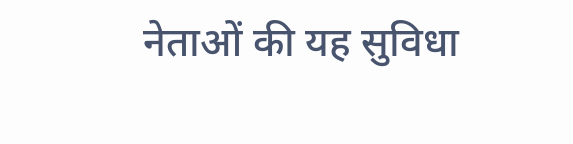नेताओं की यह सुविधा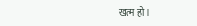खत्म हो।